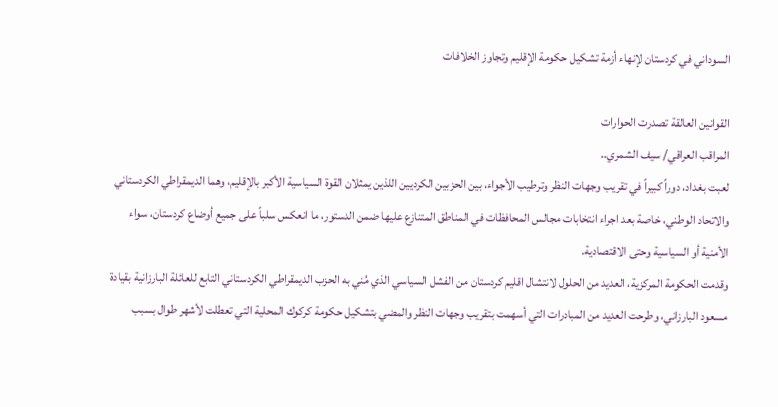السوداني في كردستان لإنهاء أزمة تشكيل حكومة الإقليم وتجاوز الخلافات

القوانين العالقة تصدرت الحوارات
المراقب العراقي/ سيف الشمري..
لعبت بغداد، دوراً كبيراً في تقريب وجهات النظر وترطيب الأجواء، بين الحزبين الكرديين اللذين يمثلان القوة السياسية الأكبر بالإقليم، وهما الديمقراطي الكردستاني والاتحاد الوطني، خاصة بعد اجراء انتخابات مجالس المحافظات في المناطق المتنازع عليها ضمن الدستور، ما انعكس سلباً على جميع أوضاع كردستان، سواء الأمنية أو السياسية وحتى الاقتصادية.
وقدمت الحكومة المركزية، العديد من الحلول لانتشال اقليم كردستان من الفشل السياسي الذي مُني به الحزب الديمقراطي الكردستاني التابع للعائلة البارزانية بقيادة مسعود البارزاني، وطرحت العديد من المبادرات التي أسهمت بتقريب وجهات النظر والمضي بتشكيل حكومة كركوك المحلية التي تعطلت لأشهر طوال بسبب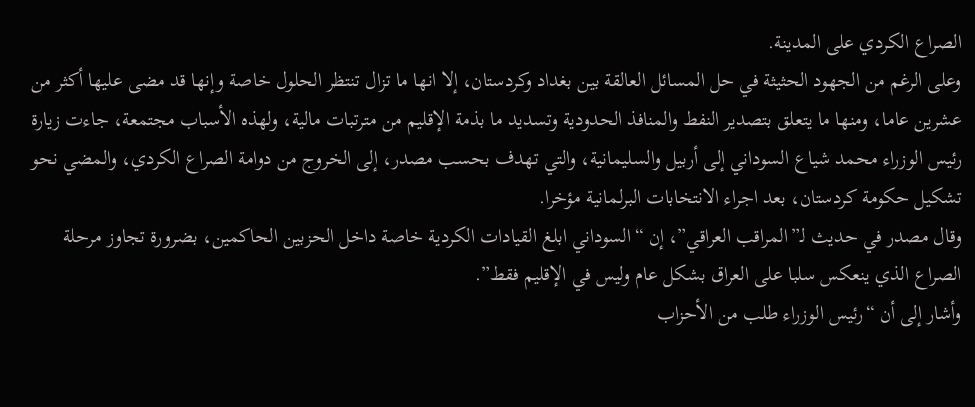الصراع الكردي على المدينة.
وعلى الرغم من الجهود الحثيثة في حل المسائل العالقة بين بغداد وكردستان، إلا انها ما تزال تنتظر الحلول خاصة وإنها قد مضى عليها أكثر من عشرين عاما، ومنها ما يتعلق بتصدير النفط والمنافذ الحدودية وتسديد ما بذمة الإقليم من مترتبات مالية، ولهذه الأسباب مجتمعة، جاءت زيارة رئيس الوزراء محمد شياع السوداني إلى أربيل والسليمانية، والتي تهدف بحسب مصدر، إلى الخروج من دوامة الصراع الكردي، والمضي نحو تشكيل حكومة كردستان، بعد اجراء الانتخابات البرلمانية مؤخرا.
وقال مصدر في حديث لـ”المراقب العراقي”، إن “السوداني ابلغ القيادات الكردية خاصة داخل الحزبين الحاكمين، بضرورة تجاوز مرحلة الصراع الذي ينعكس سلبا على العراق بشكل عام وليس في الإقليم فقط”.
وأشار إلى أن “رئيس الوزراء طلب من الأحزاب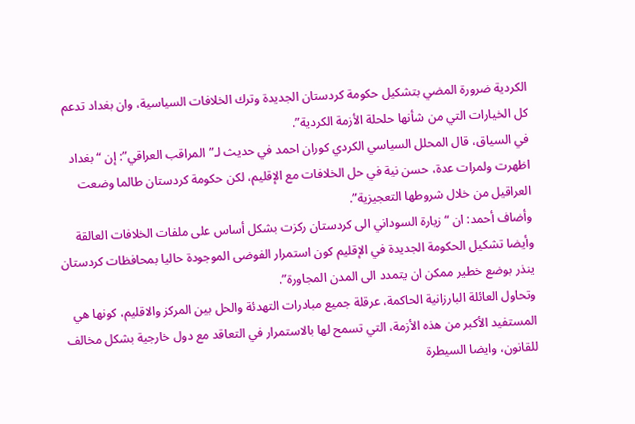الكردية ضرورة المضي بتشكيل حكومة كردستان الجديدة وترك الخلافات السياسية، وان بغداد تدعم كل الخيارات التي من شأنها حلحلة الأزمة الكردية”.
في السياق، قال المحلل السياسي الكردي كوران احمد في حديث لـ”المراقب العراقي”: إن “بغداد اظهرت ولمرات عدة، حسن نية في حل الخلافات مع الإقليم، لكن حكومة كردستان طالما وضعت العراقيل من خلال شروطها التعجيزية”.
وأضاف أحمد: ان “زيارة السوداني الى كردستان ركزت بشكل أساس على ملفات الخلافات العالقة وأيضا تشكيل الحكومة الجديدة في الإقليم كون استمرار الفوضى الموجودة حاليا بمحافظات كردستان ينذر بوضع خطير ممكن ان يتمدد الى المدن المجاورة”.
وتحاول العائلة البارزانية الحاكمة، عرقلة جميع مبادرات التهدئة والحل بين المركز والاقليم، كونها هي المستفيد الأكبر من هذه الأزمة، التي تسمح لها بالاستمرار في التعاقد مع دول خارجية بشكل مخالف للقانون، وايضا السيطرة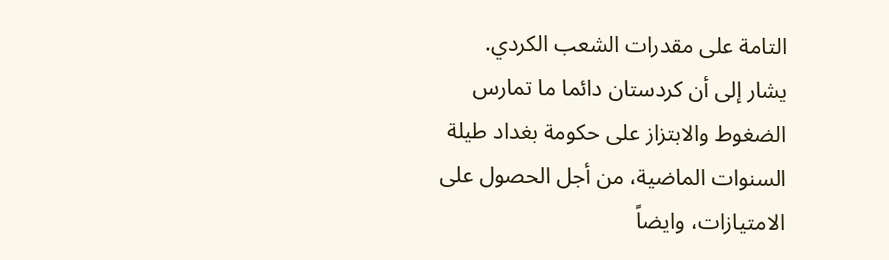التامة على مقدرات الشعب الكردي.
يشار إلى أن كردستان دائما ما تمارس الضغوط والابتزاز على حكومة بغداد طيلة السنوات الماضية، من أجل الحصول على الامتيازات، وايضاً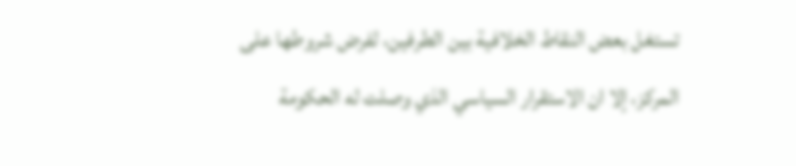تستغل بعض النقاط الخلافية بين الطرفين، لفرض شروطها على المركز، إلا ان الاستقرار السياسي الذي وصلت له الحكومة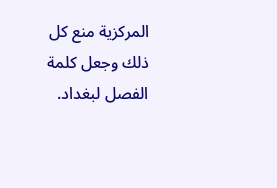المركزية منع كل ذلك وجعل كلمة الفصل لبغداد.